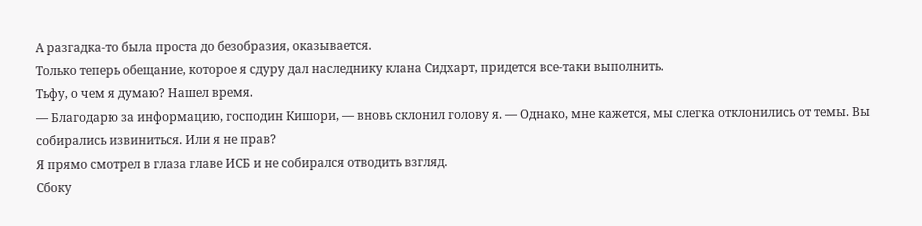А разгадка-то была проста до безобразия, оказывается.
Только теперь обещание, которое я сдуру дал наследнику клана Сидхарт, придется все-таки выполнить.
Тьфу, о чем я думаю? Нашел время.
— Благодарю за информацию, господин Кишори, — вновь склонил голову я. — Однако, мне кажется, мы слегка отклонились от темы. Вы собирались извиниться. Или я не прав?
Я прямо смотрел в глаза главе ИСБ и не собирался отводить взгляд.
Сбоку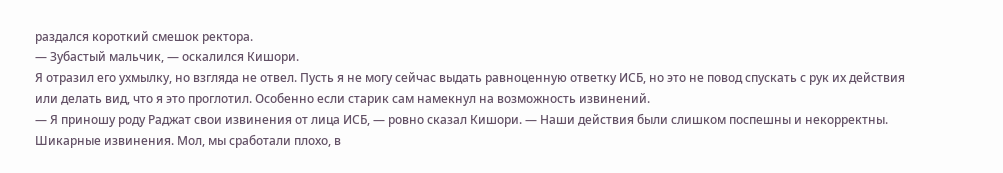раздался короткий смешок ректора.
— Зубастый мальчик, — оскалился Кишори.
Я отразил его ухмылку, но взгляда не отвел. Пусть я не могу сейчас выдать равноценную ответку ИСБ, но это не повод спускать с рук их действия или делать вид, что я это проглотил. Особенно если старик сам намекнул на возможность извинений.
— Я приношу роду Раджат свои извинения от лица ИСБ, — ровно сказал Кишори. — Наши действия были слишком поспешны и некорректны.
Шикарные извинения. Мол, мы сработали плохо, в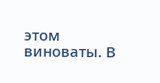этом виноваты. В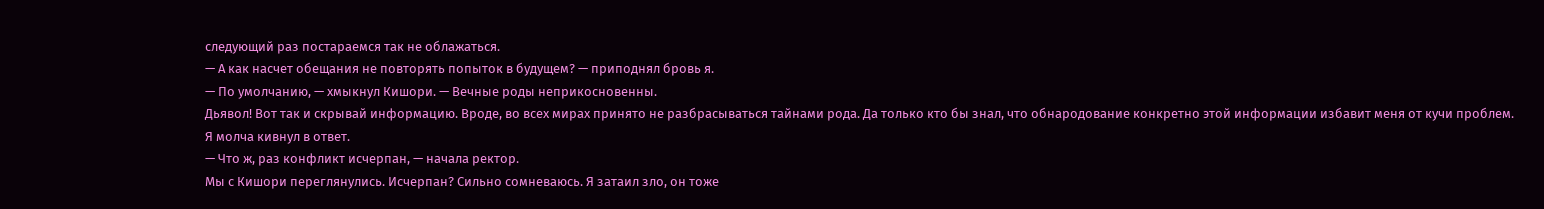следующий раз постараемся так не облажаться.
— А как насчет обещания не повторять попыток в будущем? — приподнял бровь я.
— По умолчанию, — хмыкнул Кишори. — Вечные роды неприкосновенны.
Дьявол! Вот так и скрывай информацию. Вроде, во всех мирах принято не разбрасываться тайнами рода. Да только кто бы знал, что обнародование конкретно этой информации избавит меня от кучи проблем.
Я молча кивнул в ответ.
— Что ж, раз конфликт исчерпан, — начала ректор.
Мы с Кишори переглянулись. Исчерпан? Сильно сомневаюсь. Я затаил зло, он тоже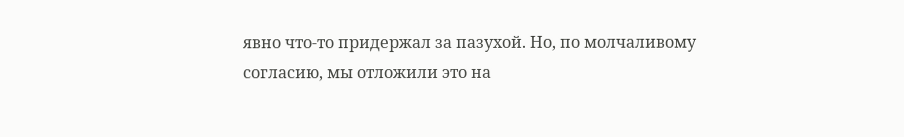явно что-то придержал за пазухой. Но, по молчаливому согласию, мы отложили это на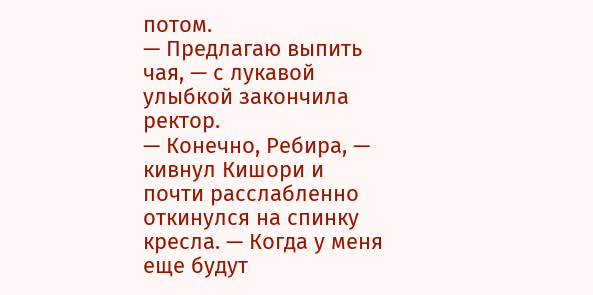потом.
— Предлагаю выпить чая, — с лукавой улыбкой закончила ректор.
— Конечно, Ребира, — кивнул Кишори и почти расслабленно откинулся на спинку кресла. — Когда у меня еще будут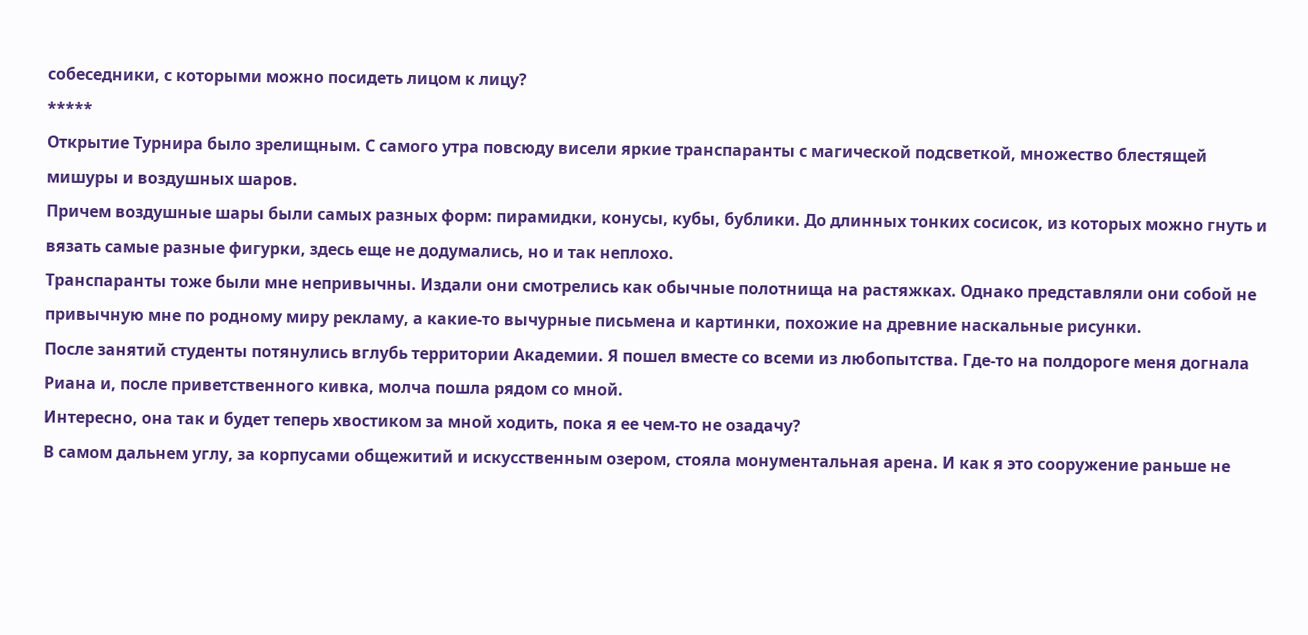собеседники, с которыми можно посидеть лицом к лицу?
*****
Открытие Турнира было зрелищным. С самого утра повсюду висели яркие транспаранты с магической подсветкой, множество блестящей мишуры и воздушных шаров.
Причем воздушные шары были самых разных форм: пирамидки, конусы, кубы, бублики. До длинных тонких сосисок, из которых можно гнуть и вязать самые разные фигурки, здесь еще не додумались, но и так неплохо.
Транспаранты тоже были мне непривычны. Издали они смотрелись как обычные полотнища на растяжках. Однако представляли они собой не привычную мне по родному миру рекламу, а какие-то вычурные письмена и картинки, похожие на древние наскальные рисунки.
После занятий студенты потянулись вглубь территории Академии. Я пошел вместе со всеми из любопытства. Где-то на полдороге меня догнала Риана и, после приветственного кивка, молча пошла рядом со мной.
Интересно, она так и будет теперь хвостиком за мной ходить, пока я ее чем-то не озадачу?
В самом дальнем углу, за корпусами общежитий и искусственным озером, стояла монументальная арена. И как я это сооружение раньше не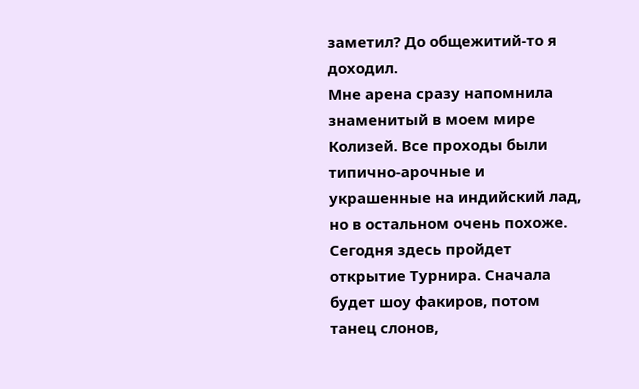заметил? До общежитий-то я доходил.
Мне арена сразу напомнила знаменитый в моем мире Колизей. Все проходы были типично-арочные и украшенные на индийский лад, но в остальном очень похоже.
Сегодня здесь пройдет открытие Турнира. Сначала будет шоу факиров, потом танец слонов,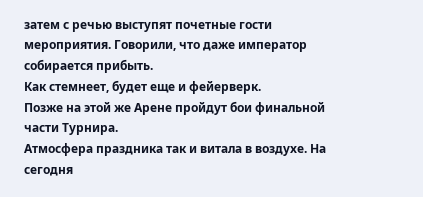затем с речью выступят почетные гости мероприятия. Говорили, что даже император собирается прибыть.
Как стемнеет, будет еще и фейерверк.
Позже на этой же Арене пройдут бои финальной части Турнира.
Атмосфера праздника так и витала в воздухе. На сегодня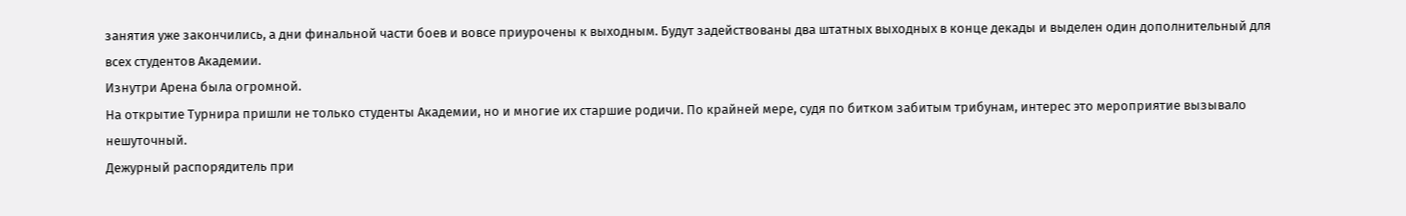занятия уже закончились, а дни финальной части боев и вовсе приурочены к выходным. Будут задействованы два штатных выходных в конце декады и выделен один дополнительный для всех студентов Академии.
Изнутри Арена была огромной.
На открытие Турнира пришли не только студенты Академии, но и многие их старшие родичи. По крайней мере, судя по битком забитым трибунам, интерес это мероприятие вызывало нешуточный.
Дежурный распорядитель при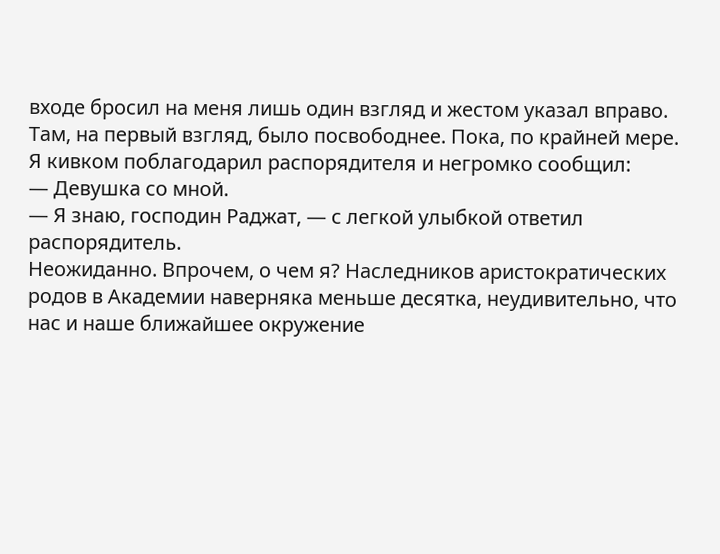входе бросил на меня лишь один взгляд и жестом указал вправо. Там, на первый взгляд, было посвободнее. Пока, по крайней мере.
Я кивком поблагодарил распорядителя и негромко сообщил:
— Девушка со мной.
— Я знаю, господин Раджат, — с легкой улыбкой ответил распорядитель.
Неожиданно. Впрочем, о чем я? Наследников аристократических родов в Академии наверняка меньше десятка, неудивительно, что нас и наше ближайшее окружение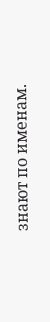знают по именам.